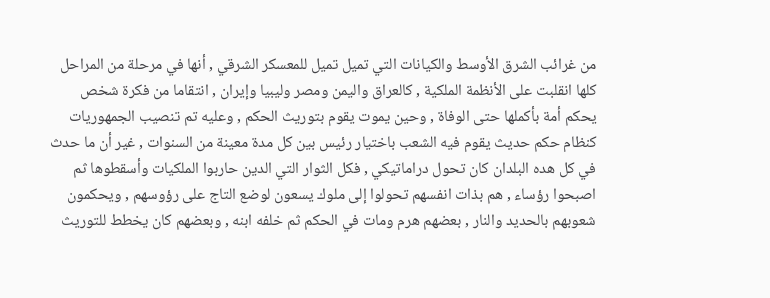من غرائب الشرق الأوسط والكيانات التي تميل تميل للمعسكر الشرقي , أنها في مرحلة من المراحل كلها انقلبت على الأنظمة الملكية , كالعراق واليمن ومصر وليبيا وإيران , انتقاما من فكرة شخص يحكم أمة بأكملها حتى الوفاة , وحين يموت يقوم بتوريث الحكم , وعليه تم تنصيب الجمهوريات كنظام حكم حديث يقوم فيه الشعب باختيار رئيس بين كل مدة معينة من السنوات , غير أن ما حدث في كل هده البلدان كان تحول دراماتيكي , فكل الثوار التي الدين حاربوا الملكيات وأسقطوها ثم اصبحوا رؤساء , هم بذات انفسهم تحولوا إلى ملوك يسعون لوضع التاج على رؤوسهم , ويحكمون شعوبهم بالحديد والنار , بعضهم هرم ومات في الحكم ثم خلفه ابنه , وبعضهم كان يخطط للتوريث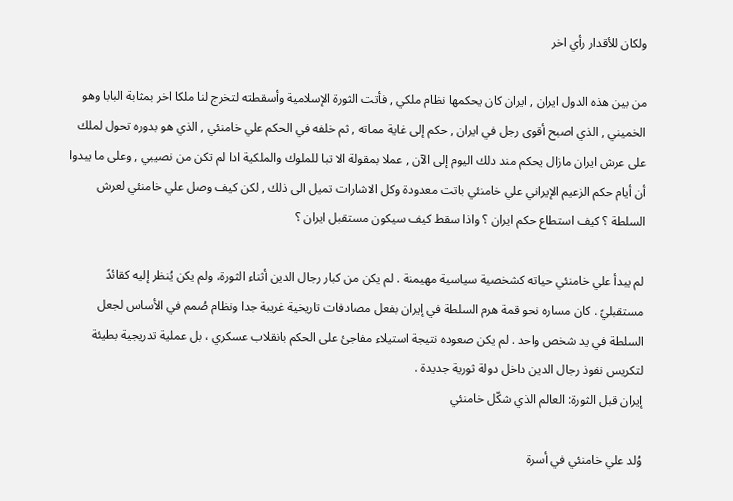ولكان للأقدار رأي اخر

من بين هذه الدول ايران , ايران كان يحكمها نظام ملكي , فأتت الثورة الإسلامية وأسقطته لتخرج لنا ملكا اخر بمثابة البابا وهو الخميني , الذي اصبح أقوى رجل في ايران , حكم إلى غاية مماته , ثم خلفه في الحكم علي خامنئي , الذي هو بدوره تحول لملك على عرش ايران مازال يحكم مند دلك اليوم إلى الآن , عملا بمقولة الا تبا للملوك والملكية ادا لم تكن من نصيبي , وعلى ما يبدوا أن أيام حكم الزعيم الإيراني علي خامنئي باتت معدودة وكل الاشارات تميل الى ذلك , لكن كيف وصل علي خامنئي لعرش السلطة ؟ كيف استطاع حكم ايران ؟ واذا سقط كيف سيكون مستقبل ايران ؟

لم يبدأ علي خامنئي حياته كشخصية سياسية مهيمنة . لم يكن من كبار رجال الدين أثناء الثورة، ولم يكن يُنظر إليه كقائدً مستقبليً . كان مساره نحو قمة هرم السلطة في إيران بفعل مصادفات تاريخية غريبة جدا ونظام صُمم في الأساس لجعل السلطة في يد شخص واحد . لم يكن صعوده نتيجة استيلاء مفاجئ على الحكم بانقلاب عسكري ، بل عملية تدريجية بطيئة لتكريس نفوذ رجال الدين داخل دولة ثورية جديدة .
إيران قبل الثورة: العالم الذي شكّل خامنئي

وُلد علي خامنئي في أسرة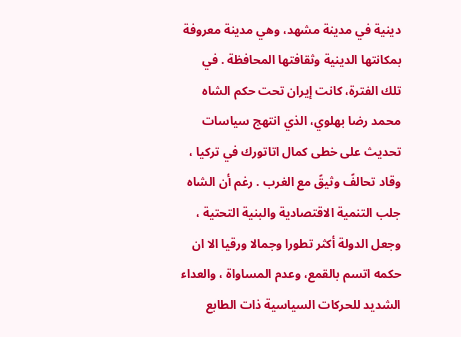دينية في مدينة مشهد، وهي مدينة معروفة بمكانتها الدينية وثقافتها المحافظة . في تلك الفترة، كانت إيران تحت حكم الشاه محمد رضا بهلوي، الذي انتهج سياسات تحديث على خطى كمال اتاتورك في تركيا ، وقاد تحالفً وثيقً مع الغرب . رغم أن الشاه جلب التنمية الاقتصادية والبنية التحتية ، وجعل الدولة أكثر تطورا وجمالا ورقيا الا ان حكمه اتسم بالقمع، وعدم المساواة ، والعداء الشديد للحركات السياسية ذات الطابع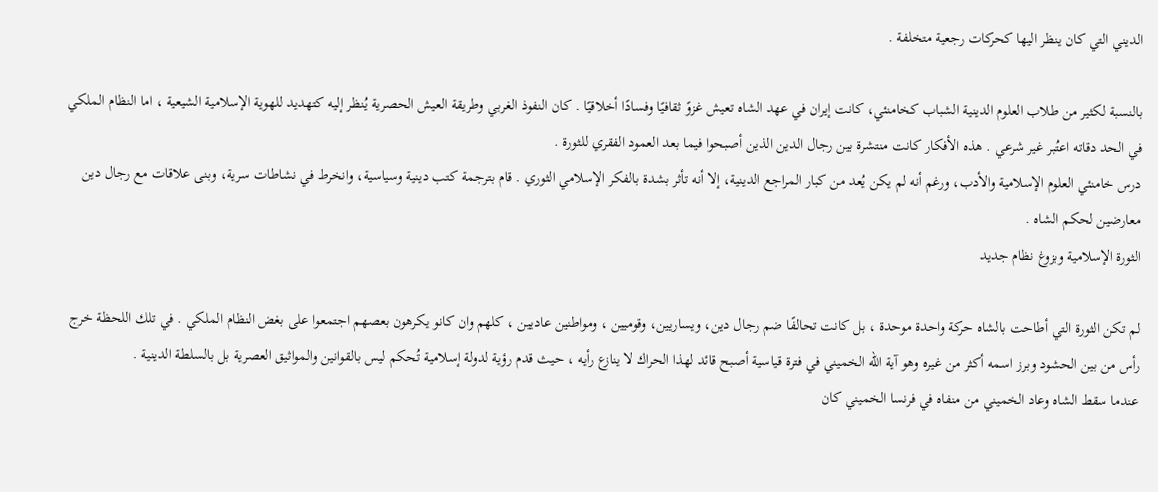الديني التي كان ينظر اليها كحركات رجعية متخلفة .

بالنسبة لكثير من طلاب العلوم الدينية الشباب كخامنئي، كانت إيران في عهد الشاه تعيش غزوً ثقافيًا وفسادًا أخلاقيًا . كان النفوذ الغربي وطريقة العيش الحصرية يُنظر إليه كتهديد للهوية الإسلامية الشيعية ، اما النظام الملكي في الحد دقاته اعتُبر غير شرعي . هذه الأفكار كانت منتشرة بين رجال الدين الذين أصبحوا فيما بعد العمود الفقري للثورة .
درس خامنئي العلوم الإسلامية والأدب، ورغم أنه لم يكن يُعد من كبار المراجع الدينية، إلا أنه تأثر بشدة بالفكر الإسلامي الثوري . قام بترجمة كتب دينية وسياسية، وانخرط في نشاطات سرية، وبنى علاقات مع رجال دين معارضين لحكم الشاه .
الثورة الإسلامية وبزوغ نظام جديد

لم تكن الثورة التي أطاحت بالشاه حركة واحدة موحدة ، بل كانت تحالفًا ضم رجال دين، ويساريين، وقوميين ، ومواطنين عاديين ، كلهم وان كانو يكرهون بعصهم اجتمعوا على بغض النظام الملكي . في تلك اللحظة خرج رأس من بين الحشود وبرز اسمه أكثر من غيره وهو آية الله الخميني في فترة قياسية أصبح قائد لهذا الحراك لا ينازع رأيه ، حيث قدم رؤية لدولة إسلامية تُحكم ليس بالقوانين والمواثيق العصرية بل بالسلطة الدينية .
عندما سقط الشاه وعاد الخميني من منفاه في فرنسا الخميني كان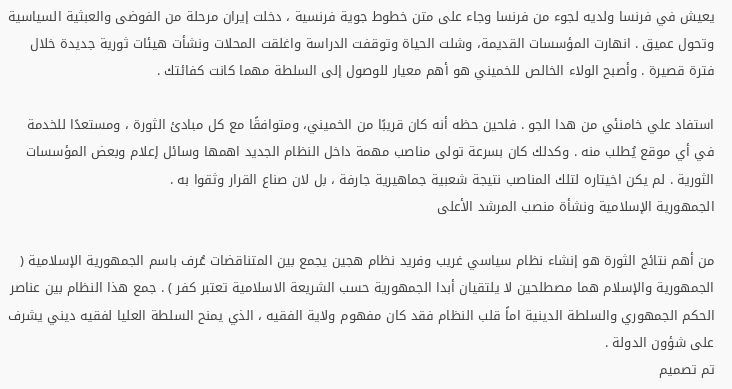يعيش في فرنسا ولديه لجوء من فرنسا وجاء على متن خطوط جوية فرنسية ، دخلت إيران مرحلة من الفوضى والعبثية السياسية وتحول عميق . انهارت المؤسسات القديمة، وشلت الحياة وتوقفت الدراسة واغلقت المحلات ونشأت هيئات ثورية جديدة خلال فترة قصيرة . وأصبح الولاء الخالص للخميني هو أهم معيار للوصول إلى السلطة مهما كانت كفائتك .

استفاد علي خامنئي من هدا الجو . فلحين حظه أنه كان قريبًا من الخميني، ومتوافقًا مع كل مبادئ الثورة ، ومستعدًا للخدمة في أي موقع يُطلب منه . وكدلك كان بسرعة تولى مناصب مهمة داخل النظام الجديد اهمها وسائل إعلام وبعض المؤسسات الثورية . لم يكن اخيتاره لتلك المناصب نتيجة شعبية جماهيرية جارفة ، بل لان صناع القرار وثقوا به .
الجمهورية الإسلامية ونشأة منصب المرشد الأعلى

من أهم نتائج الثورة هو إنشاء نظام سياسي غريب وفريد نظام هجين يجمع بين المتناقضات عُرف باسم الجمهورية الإسلامية ( الجمهورية والإسلام هما مصطلحين لا يلتقيان أبدا الجمهورية حسب الشريعة الاسلامية تعتبر كفر ) . جمع هذا النظام بين عناصر الحكم الجمهوري والسلطة الدينية اماً قلب النظام فقد كان مفهوم ولاية الفقيه ، الذي يمنح السلطة العليا لفقيه ديني يشرف على شؤون الدولة .
تم تصميم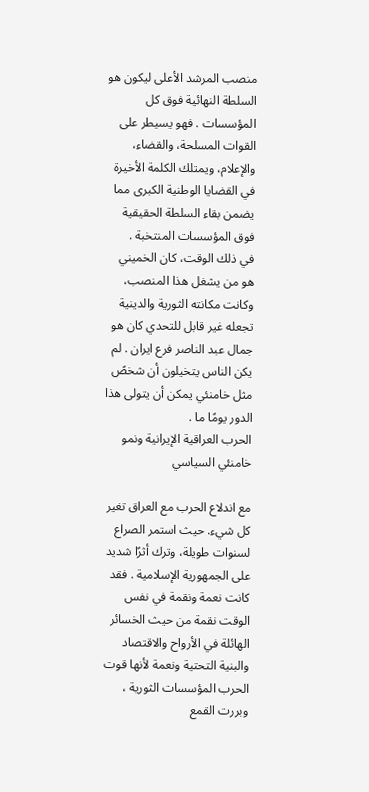منصب المرشد الأعلى ليكون هو السلطة النهائية فوق كل المؤسسات . فهو يسيطر على القوات المسلحة، والقضاء، والإعلام، ويمتلك الكلمة الأخيرة في القضايا الوطنية الكبرى مما يضمن بقاء السلطة الحقيقية فوق المؤسسات المنتخبة .
في ذلك الوقت، كان الخميني هو من يشغل هذا المنصب، وكانت مكانته الثورية والدينية تجعله غير قابل للتحدي كان هو جمال عبد الناصر فرع ايران . لم يكن الناس يتخيلون أن شخصً مثل خامنئي يمكن أن يتولى هذا الدور يومًا ما .
الحرب العراقية الإيرانية ونمو خامنئي السياسي

مع اندلاع الحرب مع العراق تغير كل شيء. حيث استمر الصراع لسنوات طويلة، وترك أثرًا شديد على الجمهورية الإسلامية . فقد كانت نعمة ونقمة في نفس الوقت نقمة من حيث الخسائر الهائلة في الأرواح والاقتصاد والبنية التحتية ونعمة لأنها قوت الحرب المؤسسات الثورية ، وبررت القمع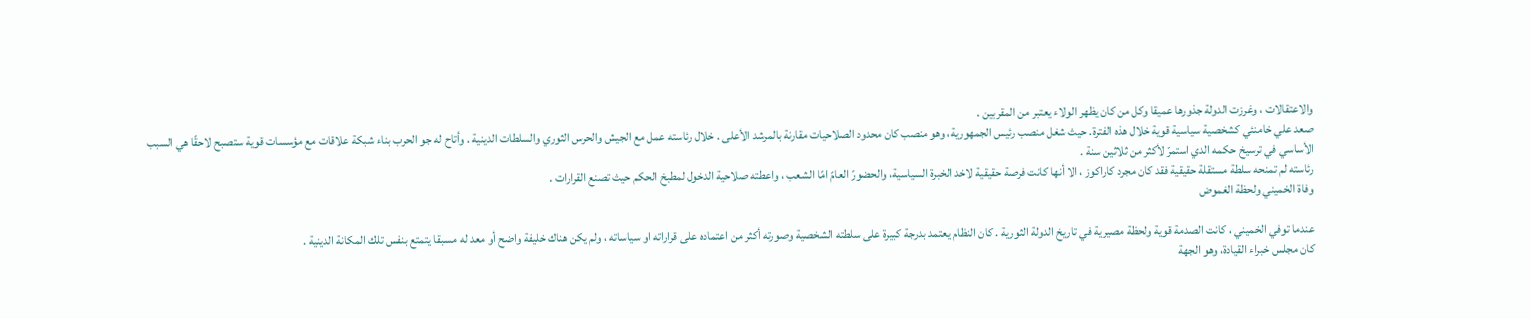والاعتقالات ، وغرزت الدولة جذورها عميقا وكل من كان يظهر الولاء يعتبر من المقربين .
صعد علي خامنئي كشخصية سياسية قوية خلال هذه الفترة. حيث شغل منصب رئيس الجمهورية، وهو منصب كان محدود الصلاحيات مقارنة بالمرشد الأعلى . خلال رئاسته عمل مع الجيش والحرس الثوري والسلطات الدينية . وأتاح له جو الحرب بناء شبكة علاقات مع مؤسسات قوية ستصبح لاحقًا هي السبب الأساسي في ترسيخ حكمه الدي استمرّ لأكثر من ثلاثين سنة .
رئاسته لم تمنحه سلطة مستقلة حقيقية فقد كان مجرد كاراكوز ، الا أنها كانت فرصة حقيقية لاخد الخبرة السياسية، والحضورً العامً امًا الشعب ، واعطته صلاحية الدخول لمطبخ الحكم حيث تصنع القرارات .
وفاة الخميني ولحظة الغموض

عندما توفي الخميني ، كانت الصدمة قوية ولحظة مصيرية في تاريخ الدولة الثورية . كان النظام يعتمد بدرجة كبيرة على سلطته الشخصية وصورته أكثر من اعتماده على قراراته او سياساته ، ولم يكن هناك خليفة واضح أو معد له مسبقا يتمتع بنفس تلك المكانة الدينية .
كان مجلس خبراء القيادة، وهو الجهة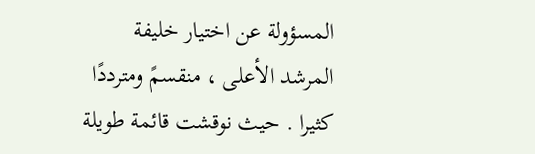المسؤولة عن اختيار خليفة المرشد الأعلى ، منقسمً ومترددًا كثيرا . حيث نوقشت قائمة طويلة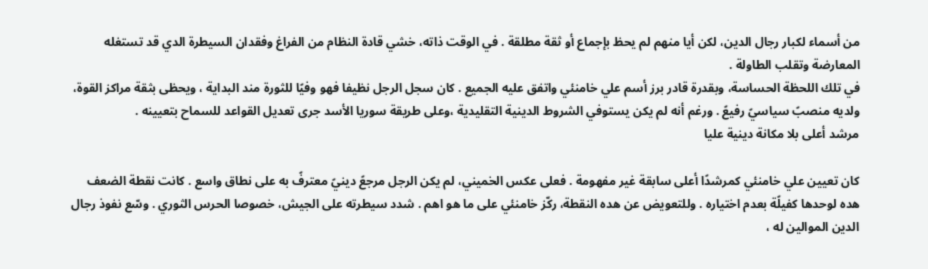من أسماء لكبار رجال الدين، لكن أيا منهم لم يحظ بإجماع أو ثقة مطلقة . في الوقت ذاته، خشي قادة النظام من الفراغ وفقدان السيطرة الدي قد تستغله المعارضة وتقلب الطاولة .
في تلك اللحظة الحساسة، وبقدرة قادر برز أسم علي خامنئي واتفق عليه الجميع . كان سجل الرجل نظيفا فهو وفيًا للثورة مند البداية ، ويحظى بثقة مراكز القوة، ولديه منصبً سياسيً رفيعً . ورغم أنه لم يكن يستوفي الشروط الدينية التقليدية ،وعلى طريقة سوريا الأسد جرى تعديل القواعد للسماح بتعيينه .
مرشد أعلى بلا مكانة دينية عليا

كان تعيين علي خامنئي كمرشدًا أعلى سابقة غير مفهومة . فعلى عكس الخميني، لم يكن الرجل مرجعً دينيً معترفً به على نطاق واسع . كانت نقطة الضعف هده لوحدها كفيلًة بعدم اختياره . وللتعويض عن هده النقطة، ركّز خامنئي على ما هو اهم . شدد سيطرته على الجيش، خصوصا الحرس الثوري . وسّع نفوذ رجال الدين الموالين له ،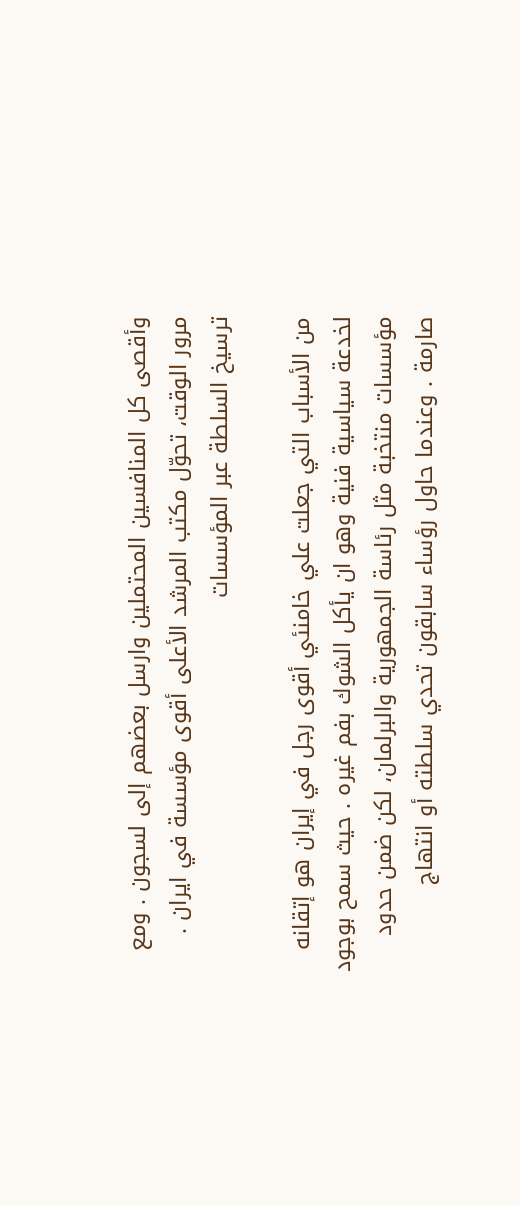وأقصى كل المنافسين المحتملين وارسل بعضهم إلى لسجون . ومع مرور الوقت، تحوّل مكتب المرشد الأعلى أقوى مؤسسة في ايران .
ترسيخ السلطة عبر المؤسسات

من الأسباب التي جعلت علي خامنئي أقوى رجل في إيران هو إتقانه لخدعة سياسية فنية وهو ان يأكل الشوك بفم غيره . حيث سمح بوجود مؤسسات منتخبة مثل رئاسة الجمهورية والبرلمان، لكن ضمن حدود صارمة . وعندما حاول رؤساء سابقون تحدي سلطته أو انتهاج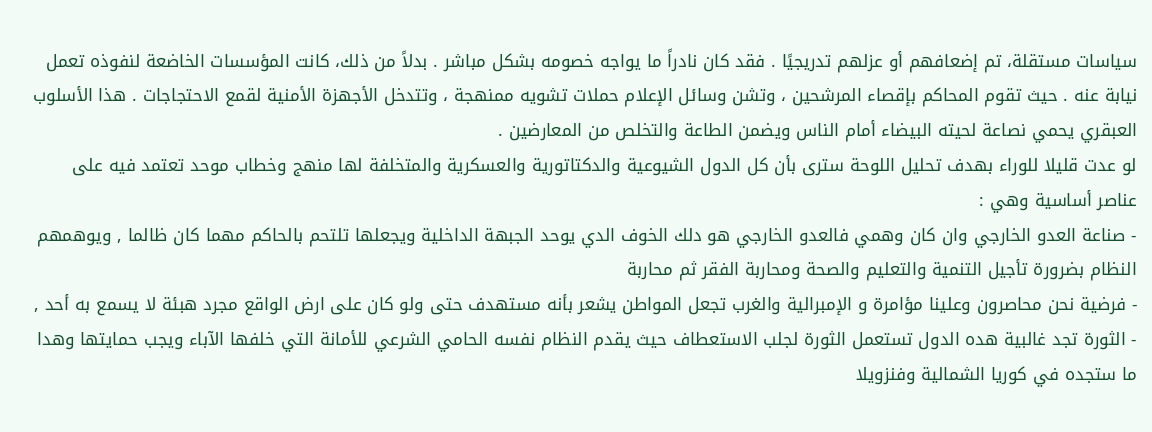سياسات مستقلة، تم إضعافهم أو عزلهم تدريجيًا . فقد كان نادراً ما يواجه خصومه بشكل مباشر . بدلاً من ذلك، كانت المؤسسات الخاضعة لنفوذه تعمل نيابة عنه . حيث تقوم المحاكم بإقصاء المرشحين ، وتشن وسائل الإعلام حملات تشويه ممنهجة ، وتتدخل الأجهزة الأمنية لقمع الاحتجاجات . هذا الأسلوب العبقري يحمي نصاعة لحيته البيضاء أمام الناس ويضمن الطاعة والتخلص من المعارضين .
لو عدت قليلا للوراء بهدف تحليل اللوحة سترى بأن كل الدول الشيوعية والدكتاتورية والعسكرية والمتخلفة لها منهج وخطاب موحد تعتمد فيه على عناصر أساسية وهي :
- صناعة العدو الخارجي وان كان وهمي فالعدو الخارجي هو دلك الخوف الدي يوحد الجبهة الداخلية ويجعلها تلتحم بالحاكم مهما كان ظالما , ويوهمهم النظام بضرورة تأجيل التنمية والتعليم والصحة ومحاربة الفقر ثم محاربة
- فرضية نحن محاصرون وعلينا مؤامرة و الإمبرالية والغرب تجعل المواطن يشعر بأنه مستهدف حتى ولو كان على ارض الواقع مجرد هبئة لا يسمع به أحد ,
- الثورة تجد غالبية هده الدول تستعمل الثورة لجلب الاستعطاف حيث يقدم النظام نفسه الحامي الشرعي للأمانة التي خلفها الآباء ويجب حمايتها وهدا ما ستجده في كوريا الشمالية وفنزويلا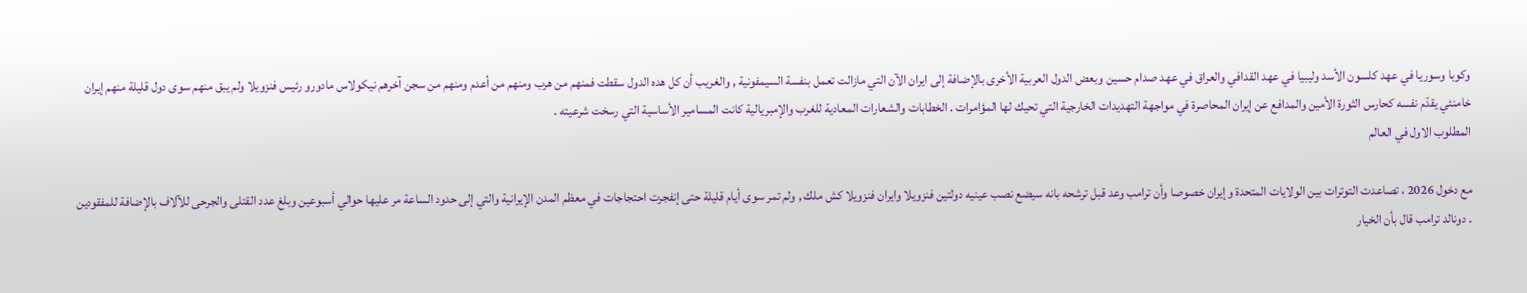وكوبا وسوريا في عهد كلسون الأسد وليبيا في عهد القدافي والعراق في عهد صدام حسين وبعض الدول العربية الأخرى بالإضافة إلى ايران الآن التي مازالت تعمل بنفسة السيمفونية , والغريب أن كل هده الدول سقطت فمنهم من هرب ومنهم من أعدم ومنهم من سجن آخرهم نيكولاس مادورو رئيس فنزويلا ولم يبق منهم سوى دول قليلة منهم إيران
خامنئي يقدّم نفسه كحارس الثورة الأمين والمدافع عن إيران المحاصرة في مواجهة التهديدات الخارجية التي تحيك لها المؤامرات . الخطابات والشعارات المعادية للغرب والإمبريالية كانت المسامير الأساسية التي رسخت شرعيته .
المطلوب الاول في العالم

مع دخول 2026 ، تصاعدت التوترات بين الولايات المتحدة وإيران خصوصا وأن ترامب وعد قبل ترشحه بانه سيضع نصب عينيه دولتين فنزويلا وايران فنزويلا كش ملك , ولم تمر سوى أيام قليلة حتى إنفجرت احتجاجات في معظم المدن الإيرانية والتي إلى حدود الساعة مر عليها حوالي أسبوعين وبلغ عدد القتلى والجرحى للآلاف بالإضافة للمفقودين . دونالد ترامب قال بأن الخيار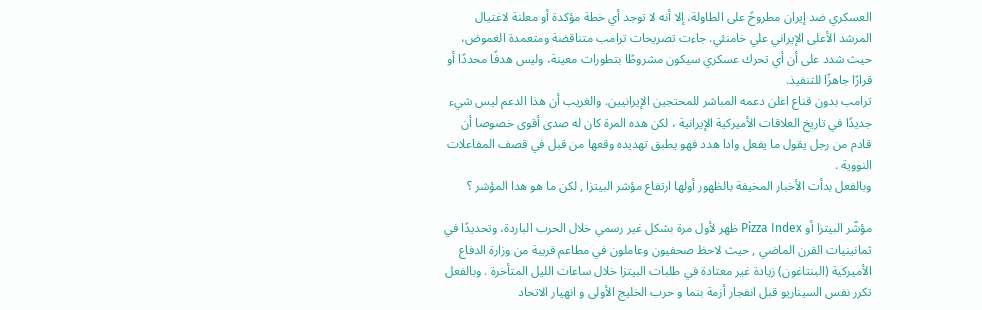العسكري ضد إيران مطروحً على الطاولة، إلا أنه لا توجد أي خطة مؤكدة أو معلنة لاغتيال المرشد الأعلى الإيراني علي خامنئي. جاءت تصريحات ترامب متناقضة ومتعمدة الغموض، حيث شدد على أن أي تحرك عسكري سيكون مشروطًا بتطورات معينة، وليس هدفًا محددًا أو قرارًا جاهزًا للتنفيذ.
ترامب بدون قناع اعلن دعمه المباشر للمحتجين الإيرانيين. والغريب أن هذا الدعم ليس شيء جديدًا في تاريخ العلاقات الأميركية الإيرانية ، لكن هده المرة كان له صدى أقوى خصوصا أن قادم من رجل يقول ما يفعل وادا هدد فهو يطبق تهديده وقعها من قبل في قصف المفاعلات النووية .
وبالفعل بدأت الأخبار المخيفة بالظهور أولها ارتفاع مؤشر البيتزا , لكن ما هو هدا المؤشر ؟

مؤشّر البيتزا أو Pizza Index ظهر لأول مرة بشكل غير رسمي خلال الحرب الباردة، وتحديدًا في ثمانينيات القرن الماضي , حيث لاحظ صحفيون وعاملون في مطاعم قريبة من وزارة الدفاع الأميركية (البنتاغون) زيادة غير معتادة في طلبات البيتزا خلال ساعات الليل المتأخرة . وبالفعل تكرر نفس السيناريو قبل انفجار أزمة بنما و حرب الخليج الأولى و انهيار الاتحاد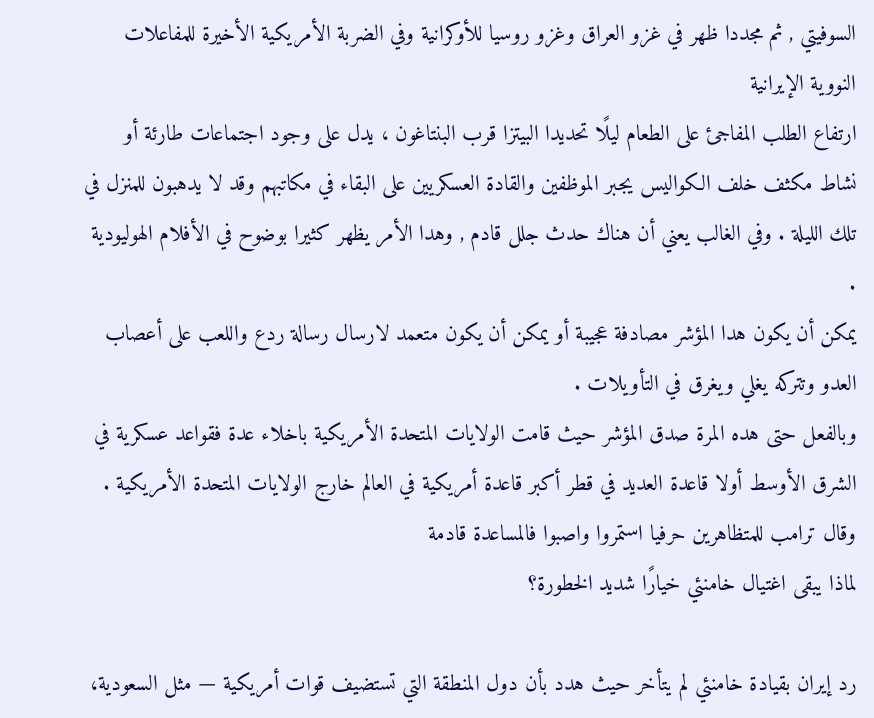السوفيتي , ثم مجددا ظهر في غزو العراق وغزو روسيا للأوكرانية وفي الضربة الأمريكية الأخيرة للمفاعلات النووية الإيرانية
ارتفاع الطلب المفاجئ على الطعام ليلًا تحديدا البيتزا قرب البنتاغون ، يدل على وجود اجتماعات طارئة أو نشاط مكثف خلف الكواليس يجبر الموظفين والقادة العسكريين على البقاء في مكاتبهم وقد لا يدهبون للمنزل في تلك الليلة . وفي الغالب يعني أن هناك حدث جلل قادم , وهدا الأمر يظهر كثيرا بوضوح في الأفلام الهوليودية .
يمكن أن يكون هدا المؤشر مصادفة عجيبة أو يمكن أن يكون متعمد لارسال رسالة ردع واللعب على أعصاب العدو وتتركه يغلي ويغرق في التأويلات .
وبالفعل حتى هده المرة صدق المؤشر حيث قامت الولايات المتحدة الأمريكية باخلاء عدة فقواعد عسكرية في الشرق الأوسط أولا قاعدة العديد في قطر أكبر قاعدة أمريكية في العالم خارج الولايات المتحدة الأمريكية . وقال ترامب للمتظاهرين حرفيا استمروا واصبوا فالمساعدة قادمة
لماذا يبقى اغتيال خامنئي خيارًا شديد الخطورة؟

رد إيران بقيادة خامنئي لم يتأخر حيث هدد بأن دول المنطقة التي تستضيف قوات أمريكية — مثل السعودية،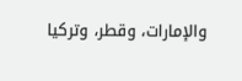والإمارات، وقطر، وتركيا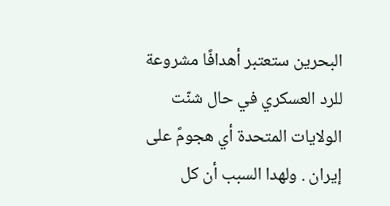البحرين ستعتبر أهدافًا مشروعة للرد العسكري في حال شنّت الولايات المتحدة أي هجومً على إيران . ولهدا السبب أن كل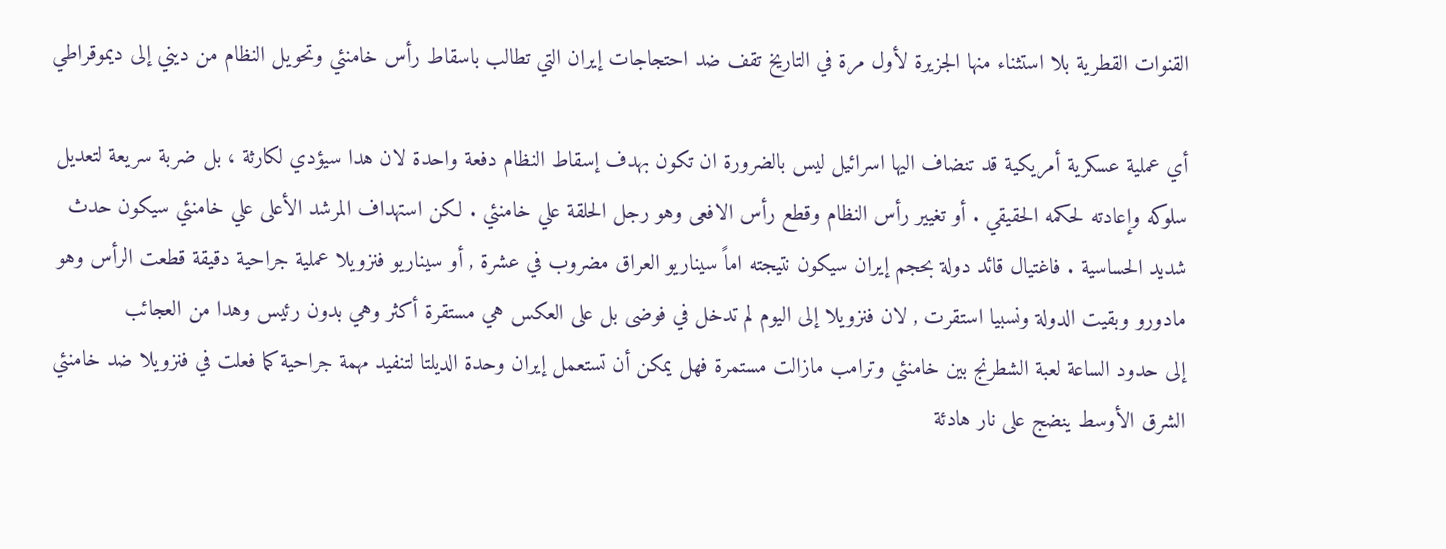القنوات القطرية بلا استثناء منها الجزيرة لأول مرة في التاريخ تقف ضد احتجاجات إيران التي تطالب باسقاط رأس خامنئي وتحويل النظام من ديني إلى ديموقراطي

أي عملية عسكرية أمريكية قد تنضاف اليها اسرائيل ليس بالضرورة ان تكون بهدف إسقاط النظام دفعة واحدة لان هدا سيؤدي لكارثة ، بل ضربة سريعة لتعديل سلوكه وإعادته لحكمه الحقيقي . أو تغيير رأس النظام وقطع رأس الافعى وهو رجل الحلقة علي خامنئي . لكن استهداف المرشد الأعلى علي خامنئي سيكون حدث شديد الحساسية . فاغتيال قائد دولة بحجم إيران سيكون نتيجته اماً سيناريو العراق مضروب في عشرة , أو سيناريو فنزويلا عملية جراحية دقيقة قطعت الرأس وهو مادورو وبقيت الدولة ونسبيا استقرت , لان فنزويلا إلى اليوم لم تدخل في فوضى بل على العكس هي مستقرة أكثر وهي بدون رئيس وهدا من العجائب
إلى حدود الساعة لعبة الشطرنج بين خامنئي وترامب مازالت مستمرة فهل يمكن أن تستعمل إيران وحدة الديلتا لتنفيد مهمة جراحية كما فعلت في فنزويلا ضد خامنئي الشرق الأوسط ينضج على نار هادئة